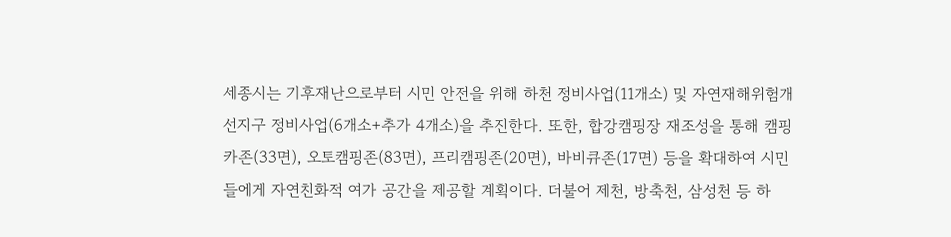세종시는 기후재난으로부터 시민 안전을 위해 하천 정비사업(11개소) 및 자연재해위험개선지구 정비사업(6개소+추가 4개소)을 추진한다. 또한, 합강캠핑장 재조성을 통해 캠핑카존(33면), 오토캠핑존(83면), 프리캠핑존(20면), 바비큐존(17면) 등을 확대하여 시민들에게 자연친화적 여가 공간을 제공할 계획이다. 더불어 제천, 방축천, 삼성천 등 하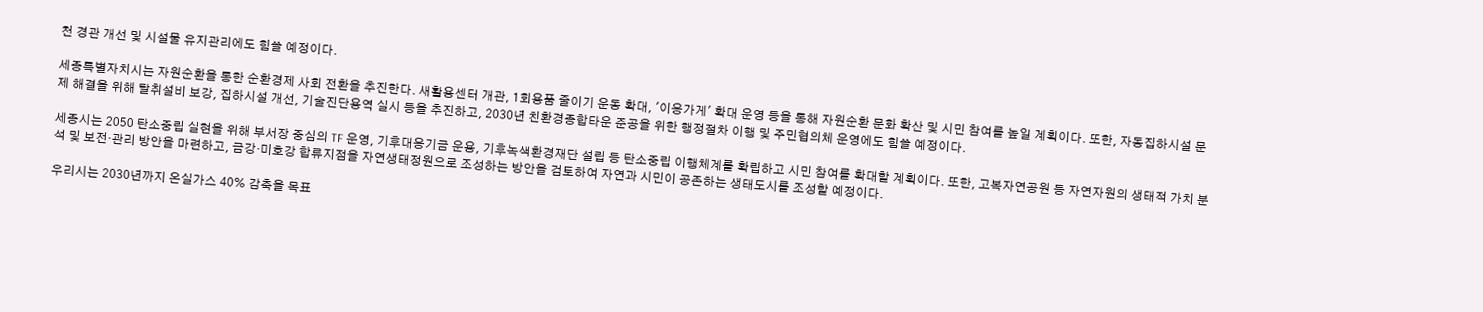천 경관 개선 및 시설물 유지관리에도 힘쓸 예정이다.

세종특별자치시는 자원순환을 통한 순환경제 사회 전환을 추진한다. 새활용센터 개관, 1회용품 줄이기 운동 확대, '이응가게' 확대 운영 등을 통해 자원순환 문화 확산 및 시민 참여를 높일 계획이다. 또한, 자동집하시설 문제 해결을 위해 탈취설비 보강, 집하시설 개선, 기술진단용역 실시 등을 추진하고, 2030년 친환경종합타운 준공을 위한 행정절차 이행 및 주민협의체 운영에도 힘쓸 예정이다.

세종시는 2050 탄소중립 실현을 위해 부서장 중심의 TF 운영, 기후대응기금 운용, 기후녹색환경재단 설립 등 탄소중립 이행체계를 확립하고 시민 참여를 확대할 계획이다. 또한, 고복자연공원 등 자연자원의 생태적 가치 분석 및 보전·관리 방안을 마련하고, 금강·미호강 합류지점을 자연생태정원으로 조성하는 방안을 검토하여 자연과 시민이 공존하는 생태도시를 조성할 예정이다.

우리시는 2030년까지 온실가스 40% 감축을 목표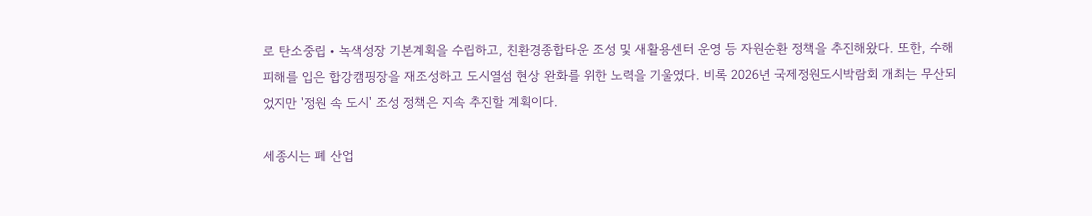로 탄소중립‧녹색성장 기본계획을 수립하고, 친환경종합타운 조성 및 새활용센터 운영 등 자원순환 정책을 추진해왔다. 또한, 수해 피해를 입은 합강캠핑장을 재조성하고 도시열섬 현상 완화를 위한 노력을 기울였다. 비록 2026년 국제정원도시박람회 개최는 무산되었지만 '정원 속 도시' 조성 정책은 지속 추진할 계획이다.

세종시는 폐 산업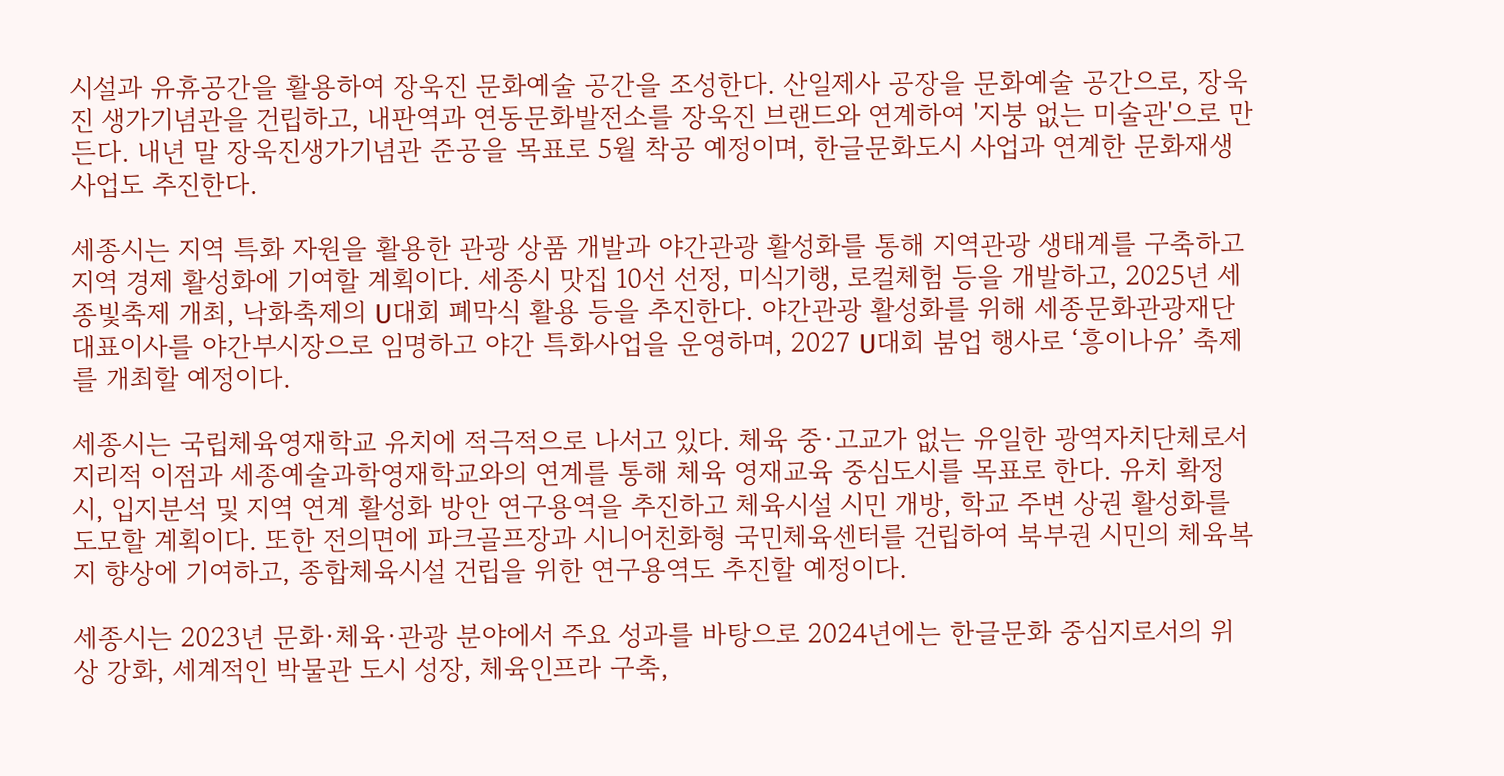시설과 유휴공간을 활용하여 장욱진 문화예술 공간을 조성한다. 산일제사 공장을 문화예술 공간으로, 장욱진 생가기념관을 건립하고, 내판역과 연동문화발전소를 장욱진 브랜드와 연계하여 '지붕 없는 미술관'으로 만든다. 내년 말 장욱진생가기념관 준공을 목표로 5월 착공 예정이며, 한글문화도시 사업과 연계한 문화재생사업도 추진한다.

세종시는 지역 특화 자원을 활용한 관광 상품 개발과 야간관광 활성화를 통해 지역관광 생태계를 구축하고 지역 경제 활성화에 기여할 계획이다. 세종시 맛집 10선 선정, 미식기행, 로컬체험 등을 개발하고, 2025년 세종빛축제 개최, 낙화축제의 U대회 폐막식 활용 등을 추진한다. 야간관광 활성화를 위해 세종문화관광재단 대표이사를 야간부시장으로 임명하고 야간 특화사업을 운영하며, 2027 U대회 붐업 행사로 ‘흥이나유’ 축제를 개최할 예정이다.

세종시는 국립체육영재학교 유치에 적극적으로 나서고 있다. 체육 중·고교가 없는 유일한 광역자치단체로서 지리적 이점과 세종예술과학영재학교와의 연계를 통해 체육 영재교육 중심도시를 목표로 한다. 유치 확정 시, 입지분석 및 지역 연계 활성화 방안 연구용역을 추진하고 체육시설 시민 개방, 학교 주변 상권 활성화를 도모할 계획이다. 또한 전의면에 파크골프장과 시니어친화형 국민체육센터를 건립하여 북부권 시민의 체육복지 향상에 기여하고, 종합체육시설 건립을 위한 연구용역도 추진할 예정이다.

세종시는 2023년 문화·체육·관광 분야에서 주요 성과를 바탕으로 2024년에는 한글문화 중심지로서의 위상 강화, 세계적인 박물관 도시 성장, 체육인프라 구축,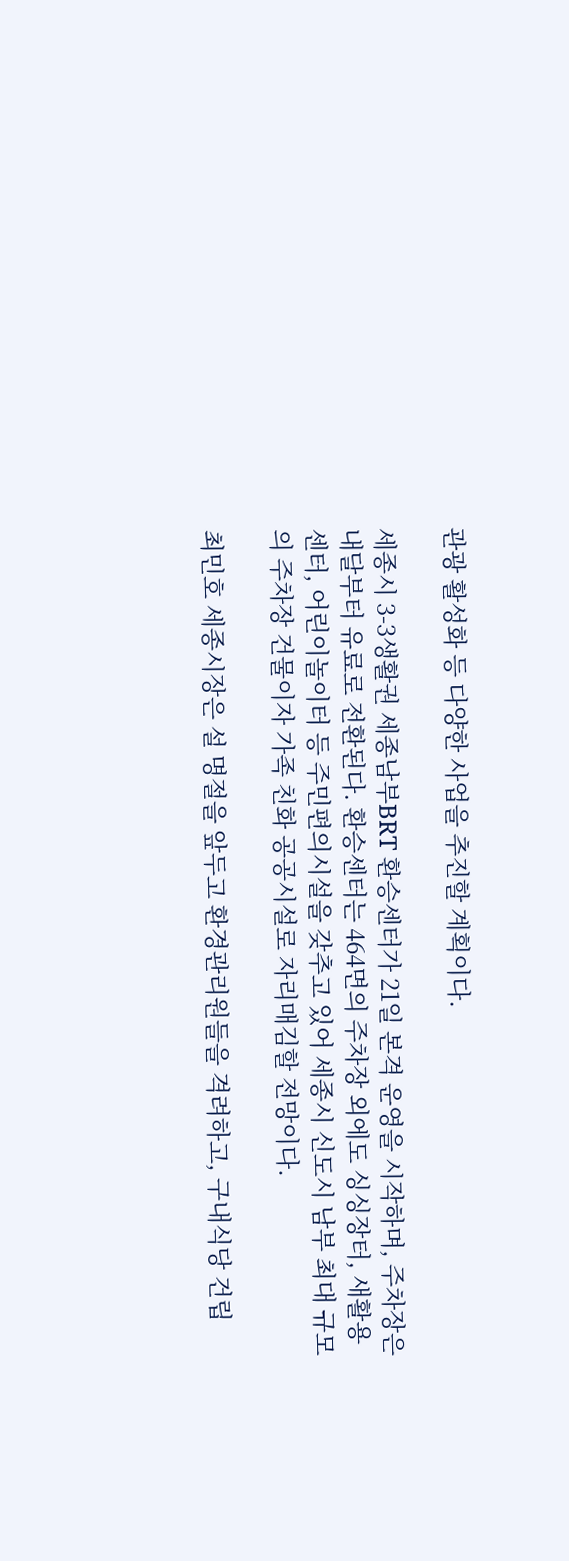관광 활성화 등 다양한 사업을 추진할 계획이다.

세종시 3-3생활권 세종남부BRT 환승센터가 21일 본격 운영을 시작하며, 주차장은 내달부터 유료로 전환된다. 환승센터는 464면의 주차장 외에도 싱싱장터, 새활용센터, 어린이놀이터 등 주민편의시설을 갖추고 있어 세종시 신도시 남부 최대 규모의 주차장 건물이자 가족 친화 공공시설로 자리매김할 전망이다.

최민호 세종시장은 설 명절을 앞두고 환경관리원들을 격려하고, 구내식당 건립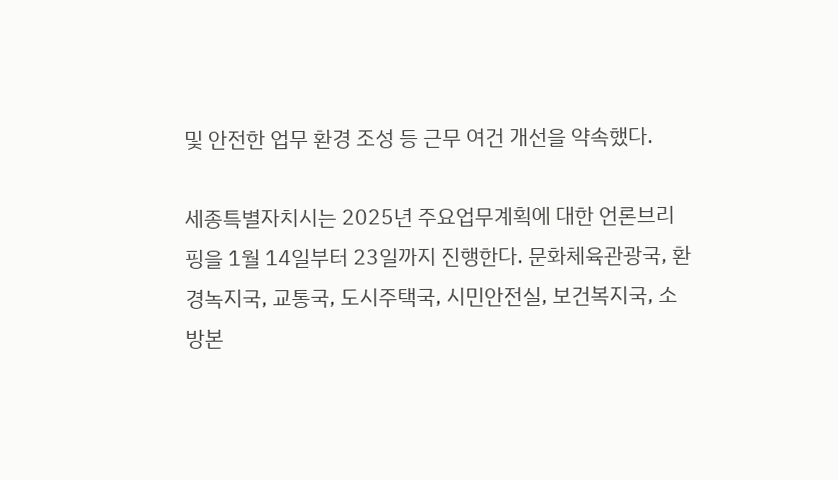및 안전한 업무 환경 조성 등 근무 여건 개선을 약속했다.

세종특별자치시는 2025년 주요업무계획에 대한 언론브리핑을 1월 14일부터 23일까지 진행한다. 문화체육관광국, 환경녹지국, 교통국, 도시주택국, 시민안전실, 보건복지국, 소방본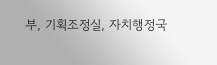부, 기획조정실, 자치행정국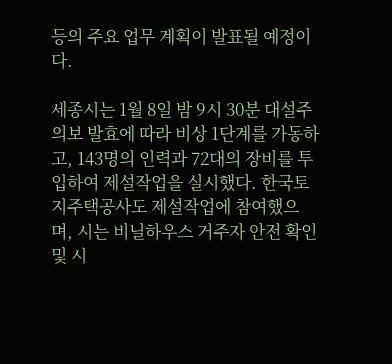등의 주요 업무 계획이 발표될 예정이다.

세종시는 1월 8일 밤 9시 30분 대설주의보 발효에 따라 비상 1단계를 가동하고, 143명의 인력과 72대의 장비를 투입하여 제설작업을 실시했다. 한국토지주택공사도 제설작업에 참여했으며, 시는 비닐하우스 거주자 안전 확인 및 시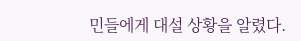민들에게 대설 상황을 알렸다.